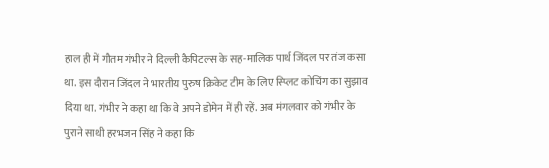हाल ही में गौतम गंभीर ने दिल्ली कैपिटल्स के सह-मालिक पार्थ जिंदल पर तंज कसा था. इस दौरान जिंदल ने भारतीय पुरुष क्रिकेट टीम के लिए स्प्लिट कोचिंग का सुझाव दिया था. गंभीर ने कहा था कि वे अपने डोमेन में ही रहें. अब मंगलवार को गंभीर के पुराने साथी हरभजन सिंह ने कहा कि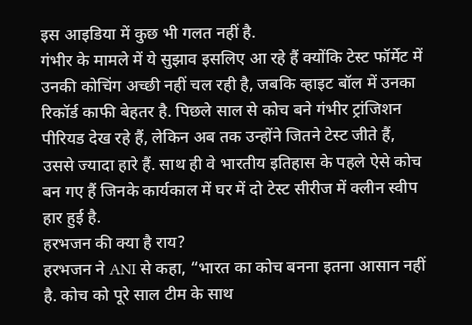इस आइडिया में कुछ भी गलत नहीं है.
गंभीर के मामले में ये सुझाव इसलिए आ रहे हैं क्योंकि टेस्ट फॉर्मेट में उनकी कोचिंग अच्छी नहीं चल रही है, जबकि व्हाइट बॉल में उनका रिकॉर्ड काफी बेहतर है. पिछले साल से कोच बने गंभीर ट्रांजिशन पीरियड देख रहे हैं, लेकिन अब तक उन्होंने जितने टेस्ट जीते हैं, उससे ज्यादा हारे हैं. साथ ही वे भारतीय इतिहास के पहले ऐसे कोच बन गए हैं जिनके कार्यकाल में घर में दो टेस्ट सीरीज में क्लीन स्वीप हार हुई है.
हरभजन की क्या है राय?
हरभजन ने ANI से कहा, “भारत का कोच बनना इतना आसान नहीं है. कोच को पूरे साल टीम के साथ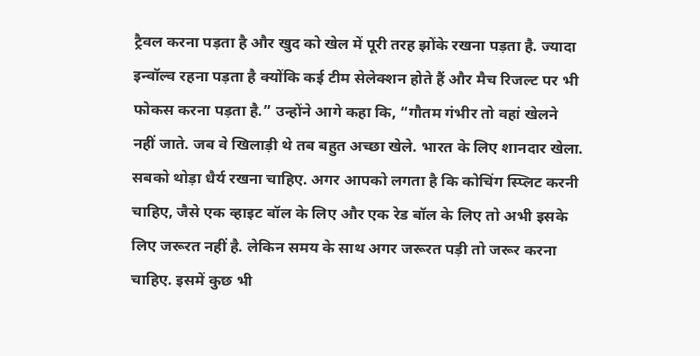ट्रैवल करना पड़ता है और खुद को खेल में पूरी तरह झोंके रखना पड़ता है. ज्यादा इन्वॉल्व रहना पड़ता है क्योंकि कई टीम सेलेक्शन होते हैं और मैच रिजल्ट पर भी फोकस करना पड़ता है.” उन्होंने आगे कहा कि, “गौतम गंभीर तो वहां खेलने नहीं जाते. जब वे खिलाड़ी थे तब बहुत अच्छा खेले. भारत के लिए शानदार खेला. सबको थोड़ा धैर्य रखना चाहिए. अगर आपको लगता है कि कोचिंग स्प्लिट करनी चाहिए, जैसे एक व्हाइट बॉल के लिए और एक रेड बॉल के लिए तो अभी इसके लिए जरूरत नहीं है. लेकिन समय के साथ अगर जरूरत पड़ी तो जरूर करना चाहिए. इसमें कुछ भी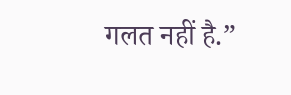गलत नहीं है.”